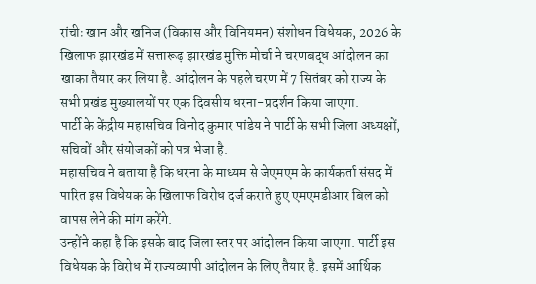रांचीः खान और खनिज (विकास और विनियमन) संशोधन विधेयक, 2026 के खिलाफ झारखंड में सत्तारूढ़ झारखंड मुक्ति मोर्चा ने चरणबद्ध आंदोलन का खाका तैयार कर लिया है. आंदोलन के पहले चरण में 7 सितंबर को राज्य के सभी प्रखंड मुख्यालयों पर एक दिवसीय धरना-प्रदर्शन किया जाएगा.
पार्टी के केंद्रीय महासचिव विनोद कुमार पांडेय ने पार्टी के सभी जिला अध्यक्षों, सचिवों और संयोजकों को पत्र भेजा है.
महासचिव ने बताया है कि धरना के माध्यम से जेएमएम के कार्यकर्ता संसद में पारित इस विधेयक के खिलाफ विरोध दर्ज कराते हुए एमएमडीआर बिल को वापस लेने की मांग करेंगे.
उन्होंने कहा है कि इसके बाद जिला स्तर पर आंदोलन किया जाएगा. पार्टी इस विधेयक के विरोध में राज्यव्यापी आंदोलन के लिए तैयार है. इसमें आर्थिक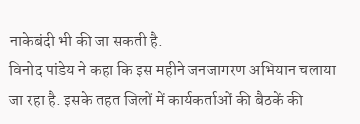नाकेबंदी भी की जा सकती है.
विनोद पांडेय ने कहा कि इस महीने जनजागरण अभियान चलाया जा रहा है. इसके तहत जिलों में कार्यकर्ताओं की बैठकें की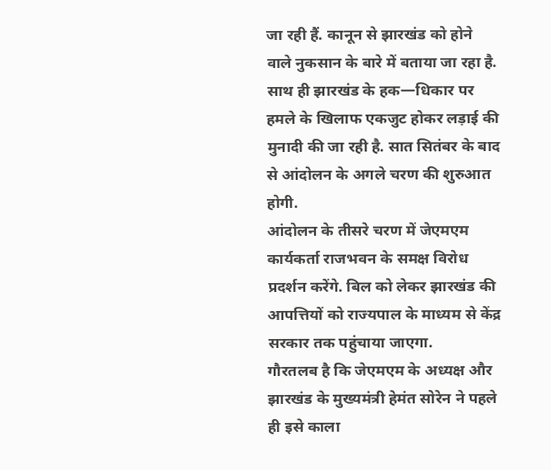जा रही हैं. कानून से झारखंड को होने वाले नुकसान के बारे में बताया जा रहा है. साथ ही झारखंड के हक—धिकार पर हमले के खिलाफ एकजुट होकर लड़ाई की मुनादी की जा रही है. सात सितंबर के बाद से आंदोलन के अगले चरण की शुरुआत होगी.
आंदोलन के तीसरे चरण में जेएमएम कार्यकर्ता राजभवन के समक्ष विरोध प्रदर्शन करेंगे. बिल को लेकर झारखंड की आपत्तियों को राज्यपाल के माध्यम से केंद्र सरकार तक पहुंचाया जाएगा.
गौरतलब है कि जेएमएम के अध्यक्ष और झारखंड के मुख्यमंत्री हेमंत सोरेन ने पहले ही इसे काला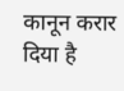कानून करार दिया है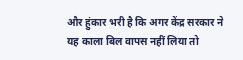और हुंकार भरी है कि अगर केंद्र सरकार ने यह काला बिल वापस नहीं लिया तो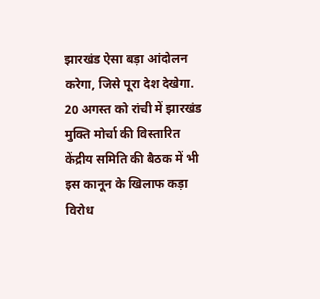झारखंड ऐसा बड़ा आंदोलन करेगा, जिसे पूरा देश देखेगा.
20 अगस्त को रांची में झारखंड मुक्ति मोर्चा की विस्तारित केंद्रीय समिति की बैठक में भी इस कानून के खिलाफ कड़ा विरोध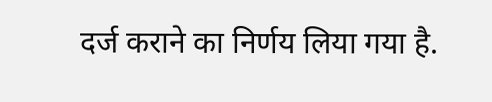दर्ज कराने का निर्णय लिया गया है.